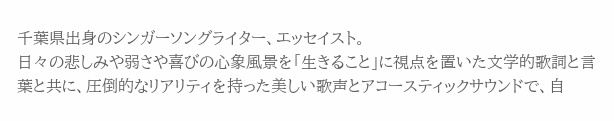千葉県出身のシンガーソングライター、エッセイスト。
日々の悲しみや弱さや喜びの心象風景を「生きること」に視点を置いた文学的歌詞と言葉と共に、圧倒的なリアリティを持った美しい歌声とアコースティックサウンドで、自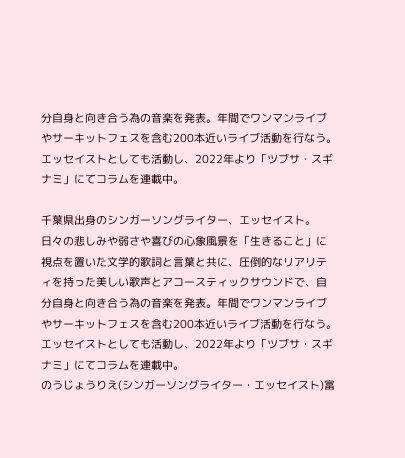分自身と向き合う為の音楽を発表。年間でワンマンライブやサーキットフェスを含む200本近いライブ活動を行なう。
エッセイストとしても活動し、2022年より「ツブサ・スギナミ」にてコラムを連載中。

千葉県出身のシンガーソングライター、エッセイスト。
日々の悲しみや弱さや喜びの心象風景を「生きること」に視点を置いた文学的歌詞と言葉と共に、圧倒的なリアリティを持った美しい歌声とアコースティックサウンドで、自分自身と向き合う為の音楽を発表。年間でワンマンライブやサーキットフェスを含む200本近いライブ活動を行なう。
エッセイストとしても活動し、2022年より「ツブサ・スギナミ」にてコラムを連載中。
のうじょうりえ(シンガーソングライター・エッセイスト)富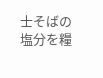士そばの塩分を糧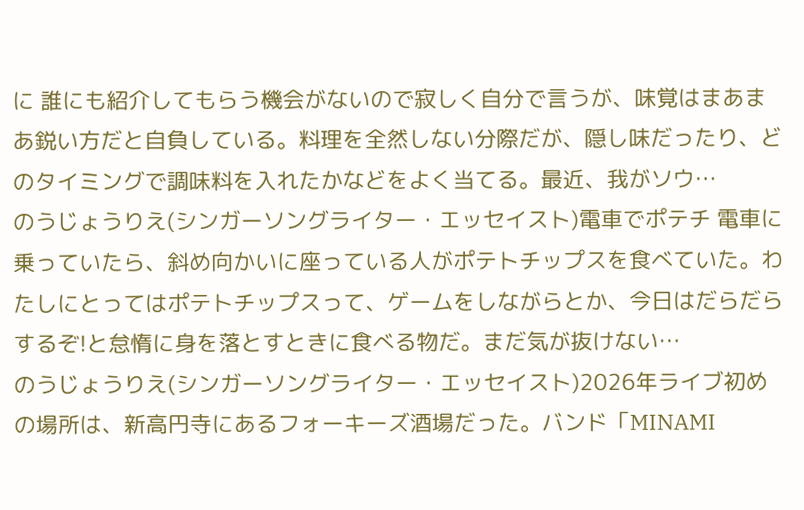に 誰にも紹介してもらう機会がないので寂しく自分で言うが、味覚はまあまあ鋭い方だと自負している。料理を全然しない分際だが、隠し味だったり、どのタイミングで調味料を入れたかなどをよく当てる。最近、我がソウ…
のうじょうりえ(シンガーソングライター・エッセイスト)電車でポテチ 電車に乗っていたら、斜め向かいに座っている人がポテトチップスを食べていた。わたしにとってはポテトチップスって、ゲームをしながらとか、今日はだらだらするぞ!と怠惰に身を落とすときに食べる物だ。まだ気が抜けない…
のうじょうりえ(シンガーソングライター・エッセイスト)2026年ライブ初めの場所は、新高円寺にあるフォーキーズ酒場だった。バンド「MINAMI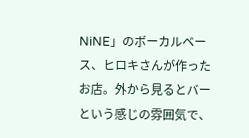NiNE」のボーカルベース、ヒロキさんが作ったお店。外から見るとバーという感じの雰囲気で、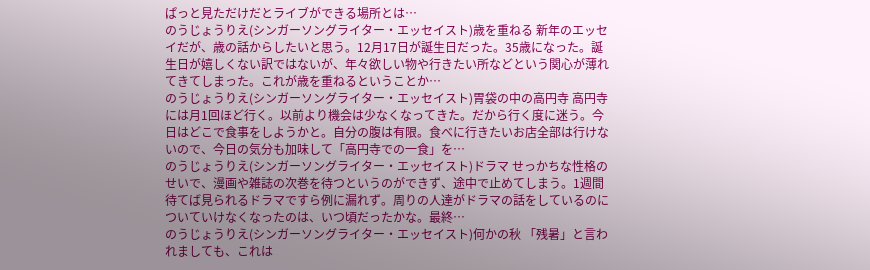ぱっと見ただけだとライブができる場所とは…
のうじょうりえ(シンガーソングライター・エッセイスト)歳を重ねる 新年のエッセイだが、歳の話からしたいと思う。12月17日が誕生日だった。35歳になった。誕生日が嬉しくない訳ではないが、年々欲しい物や行きたい所などという関心が薄れてきてしまった。これが歳を重ねるということか…
のうじょうりえ(シンガーソングライター・エッセイスト)胃袋の中の高円寺 高円寺には月1回ほど行く。以前より機会は少なくなってきた。だから行く度に迷う。今日はどこで食事をしようかと。自分の腹は有限。食べに行きたいお店全部は行けないので、今日の気分も加味して「高円寺での一食」を…
のうじょうりえ(シンガーソングライター・エッセイスト)ドラマ せっかちな性格のせいで、漫画や雑誌の次巻を待つというのができず、途中で止めてしまう。1週間待てば見られるドラマですら例に漏れず。周りの人達がドラマの話をしているのについていけなくなったのは、いつ頃だったかな。最終…
のうじょうりえ(シンガーソングライター・エッセイスト)何かの秋 「残暑」と言われましても、これは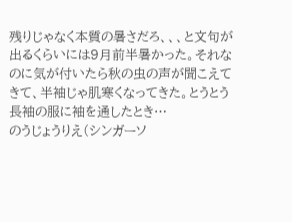残りじゃなく本質の暑さだろ、、、と文句が出るくらいには9月前半暑かった。それなのに気が付いたら秋の虫の声が聞こえてきて、半袖じゃ肌寒くなってきた。とうとう長袖の服に袖を通したとき…
のうじょうりえ(シンガーソ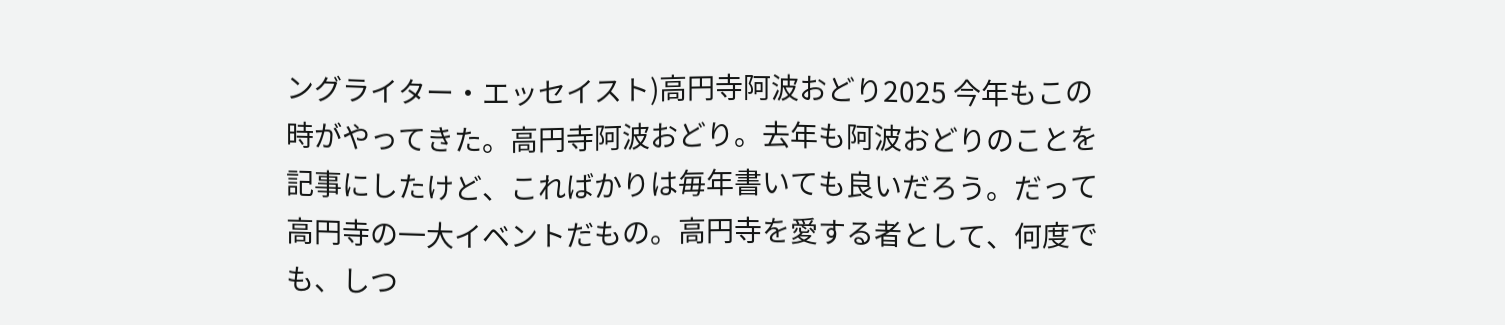ングライター・エッセイスト)高円寺阿波おどり2025 今年もこの時がやってきた。高円寺阿波おどり。去年も阿波おどりのことを記事にしたけど、こればかりは毎年書いても良いだろう。だって高円寺の一大イベントだもの。高円寺を愛する者として、何度でも、しつ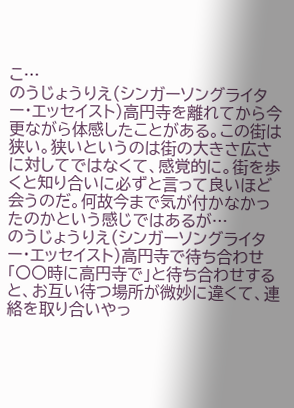こ…
のうじょうりえ(シンガーソングライター・エッセイスト)高円寺を離れてから今更ながら体感したことがある。この街は狭い。狭いというのは街の大きさ広さに対してではなくて、感覚的に。街を歩くと知り合いに必ずと言って良いほど会うのだ。何故今まで気が付かなかったのかという感じではあるが…
のうじょうりえ(シンガーソングライター・エッセイスト)高円寺で待ち合わせ 「〇〇時に高円寺で」と待ち合わせすると、お互い待つ場所が微妙に違くて、連絡を取り合いやっ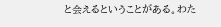と会えるということがある。わた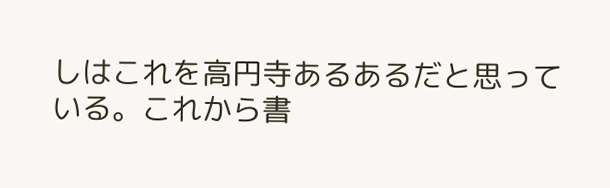しはこれを高円寺あるあるだと思っている。これから書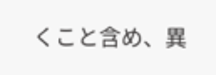くこと含め、異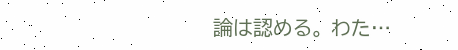論は認める。 わた…